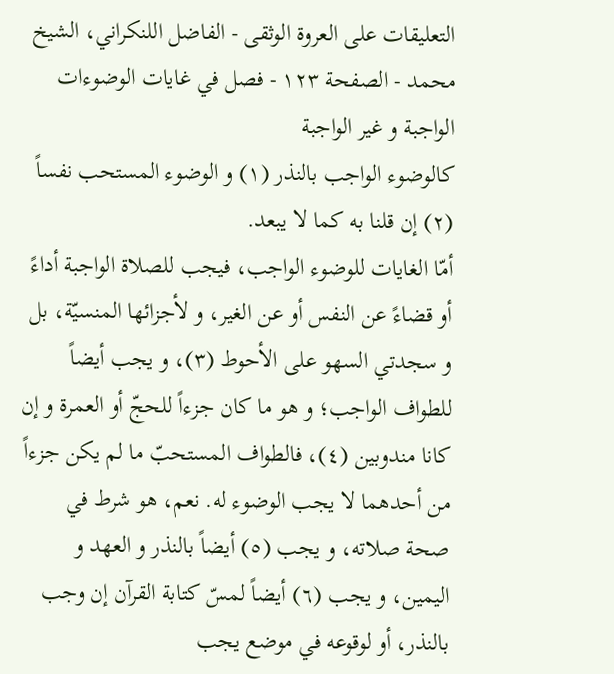التعليقات على العروة الوثقى - الفاضل اللنكراني، الشيخ محمد - الصفحة ١٢٣ - فصل في غايات الوضوءات الواجبة و غير الواجبة
كالوضوء الواجب بالنذر (١) و الوضوء المستحب نفساً (٢) إن قلنا به كما لا يبعد.
أمّا الغايات للوضوء الواجب، فيجب للصلاة الواجبة أداءً أو قضاءً عن النفس أو عن الغير، و لأجزائها المنسيّة، بل و سجدتي السهو على الأحوط (٣)، و يجب أيضاً للطواف الواجب؛ و هو ما كان جزءاً للحجّ أو العمرة و إن كانا مندوبين (٤)، فالطواف المستحبّ ما لم يكن جزءاً من أحدهما لا يجب الوضوء له. نعم، هو شرط في صحة صلاته، و يجب (٥) أيضاً بالنذر و العهد و اليمين، و يجب (٦) أيضاً لمسّ كتابة القرآن إن وجب بالنذر، أو لوقوعه في موضع يجب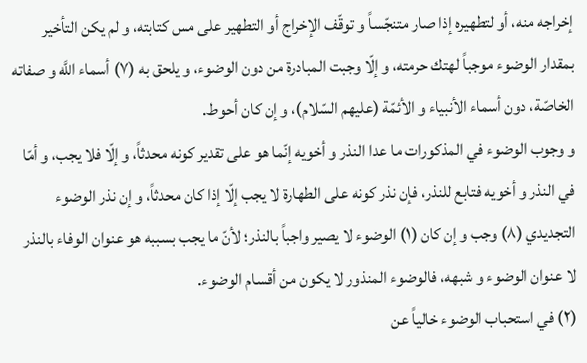إخراجه منه، أو لتطهيره إذا صار متنجّساً و توقّف الإخراج أو التطهير على مس كتابته، و لم يكن التأخير بمقدار الوضوء موجباً لهتك حرمته، و إلّا وجبت المبادرة من دون الوضوء، و يلحق به (٧) أسماء اللَّه و صفاته الخاصّة، دون أسماء الأنبياء و الأئمّة (عليهم السّلام)، و إن كان أحوط.
و وجوب الوضوء في المذكورات ما عدا النذر و أخويه إنّما هو على تقدير كونه محدثاً، و إلّا فلا يجب، و أمّا في النذر و أخويه فتابع للنذر، فإن نذر كونه على الطهارة لا يجب إلّا إذا كان محدثاً، و إن نذر الوضوء التجديدي (٨) وجب و إن كان (١) الوضوء لا يصير واجباً بالنذر؛ لأنّ ما يجب بسببه هو عنوان الوفاء بالنذر لا عنوان الوضوء و شبهه، فالوضوء المنذور لا يكون من أقسام الوضوء.
(٢) في استحباب الوضوء خالياً عن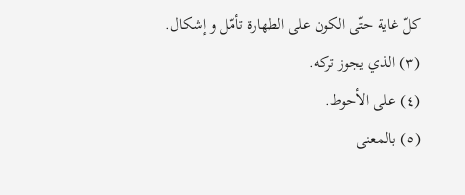كلّ غاية حتّى الكون على الطهارة تأمّل و إشكال.
(٣) الذي يجوز تركه.
(٤) على الأحوط.
(٥) بالمعنى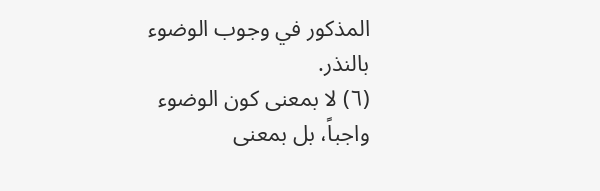المذكور في وجوب الوضوء بالنذر.
(٦) لا بمعنى كون الوضوء واجباً، بل بمعنى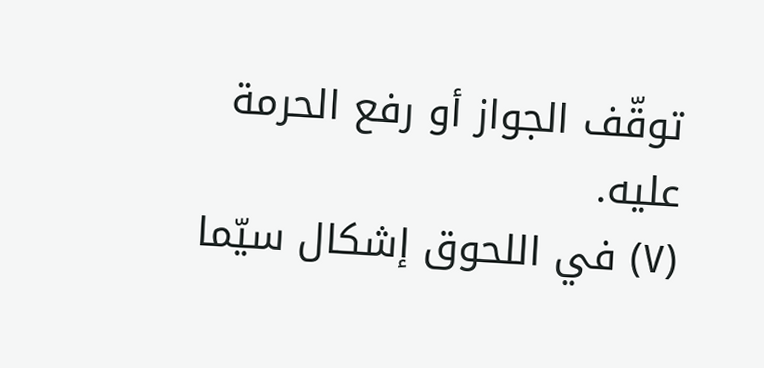توقّف الجواز أو رفع الحرمة عليه.
(٧) في اللحوق إشكال سيّما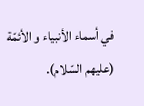في أسماء الأنبياء و الأئمّة (عليهم السّلام).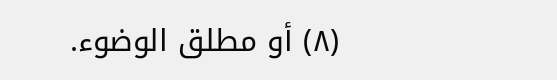(٨) أو مطلق الوضوء.